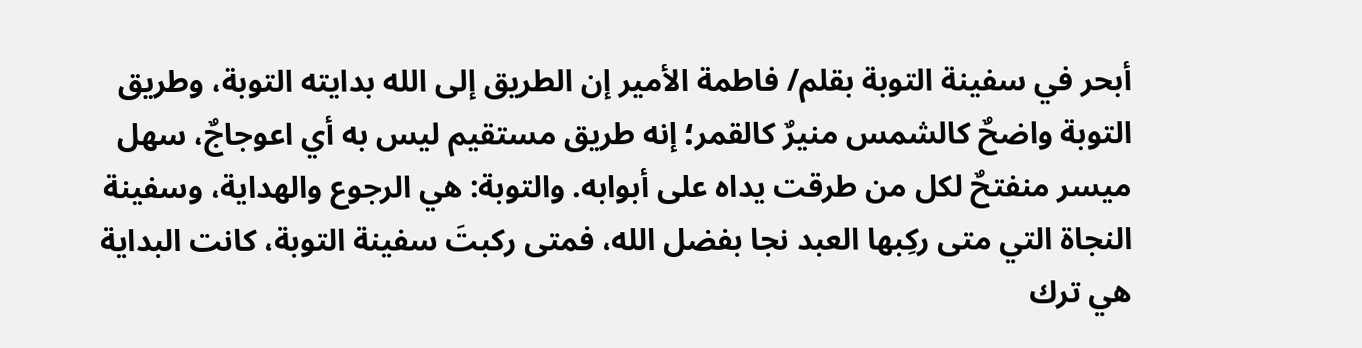أبحر في سفينة التوبة بقلم/ فاطمة الأمير إن الطريق إلى الله بدايته التوبة، وطريق التوبة واضحٌ كالشمس منيرٌ كالقمر؛ إنه طريق مستقيم ليس به أي اعوجاجٌ، سهل ميسر منفتحٌ لكل من طرقت يداه على أبوابه. والتوبة: هي الرجوع والهداية، وسفينة النجاة التي متى ركِبها العبد نجا بفضل الله، فمتى ركبتَ سفينة التوبة، كانت البداية هي ترك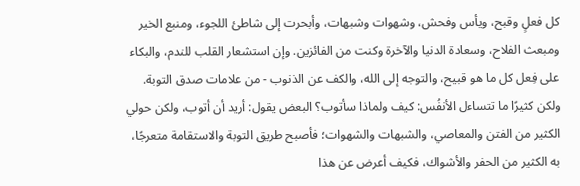كل فعلٍ وقبح، ويأس وفحش، وشهوات وشبهات، وأبحرت إلى شاطئ اللجوء، ومنبع الخير ومبعث الفلاح، وسعادة الدنيا والآخرة وكنت من الفائزين. وإن استشعار القلب للندم، والبكاء على فِعل كل ما هو قبيح، والتوجه إلى الله، والكف عن الذنوب - من علامات صدق التوبة. ولكن كثيرًا ما تتساءل الأنفُس: كيف ولماذا سأتوب؟ البعض يقول: أريد أن أتوب، ولكن حولي الكثير من الفتن والمعاصي، والشبهات والشهوات؛ فأصبح طريق التوبة والاستقامة متعرجًا، به الكثير من الحفر والأشواك، فكيف أعرض عن هذا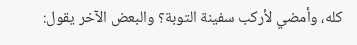كله، وأمضي لأركب سفينة التوبة؟ والبعض الآخر يقول: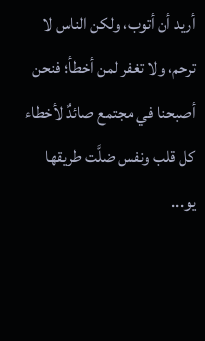أريد أن أتوب، ولكن الناس لا ترحم، ولا تغفر لمن أخطأ؛ فنحن أصبحنا في مجتمع صائدٌ لأخطاء كل قلب ونفس ضلَّت طريقها يو...